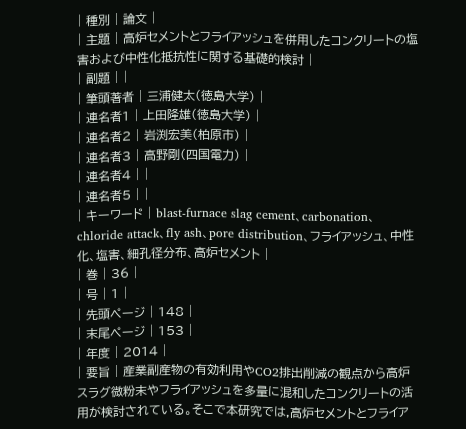| 種別 | 論文 |
| 主題 | 高炉セメントとフライアッシュを併用したコンクリートの塩害および中性化抵抗性に関する基礎的検討 |
| 副題 | |
| 筆頭著者 | 三浦健太(徳島大学) |
| 連名者1 | 上田隆雄(徳島大学) |
| 連名者2 | 岩渕宏美(柏原市) |
| 連名者3 | 高野剛(四国電力) |
| 連名者4 | |
| 連名者5 | |
| キーワード | blast-furnace slag cement、carbonation、chloride attack、fly ash、pore distribution、フライアッシュ、中性化、塩害、細孔径分布、高炉セメント |
| 巻 | 36 |
| 号 | 1 |
| 先頭ページ | 148 |
| 末尾ページ | 153 |
| 年度 | 2014 |
| 要旨 | 産業副産物の有効利用やCO2排出削減の観点から高炉スラグ微粉末やフライアッシュを多量に混和したコンクリートの活用が検討されている。そこで本研究では,高炉セメントとフライア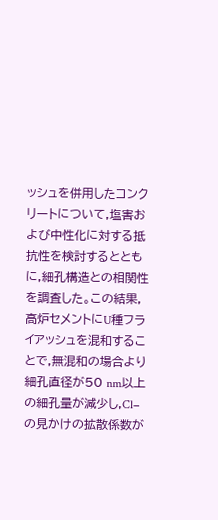ッシュを併用したコンクリートについて,塩害および中性化に対する抵抗性を検討するとともに,細孔構造との相関性を調査した。この結果,高炉セメントにU種フライアッシュを混和することで,無混和の場合より細孔直径が50 nm以上の細孔量が減少し,Cl−の見かけの拡散係数が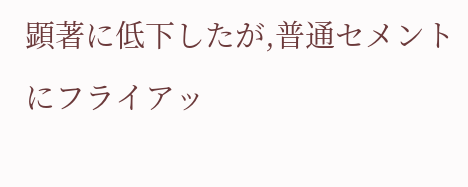顕著に低下したが,普通セメントにフライアッ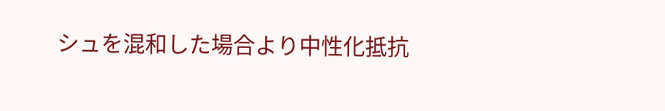シュを混和した場合より中性化抵抗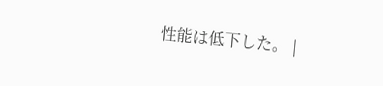性能は低下した。 |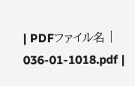| PDFファイル名 | 036-01-1018.pdf |